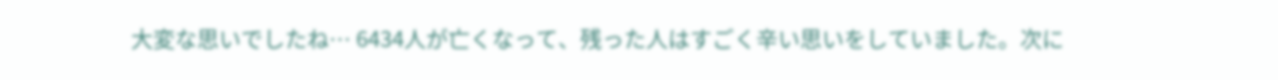大変な思いでしたね… 6434人が亡くなって、残った人はすごく辛い思いをしていました。次に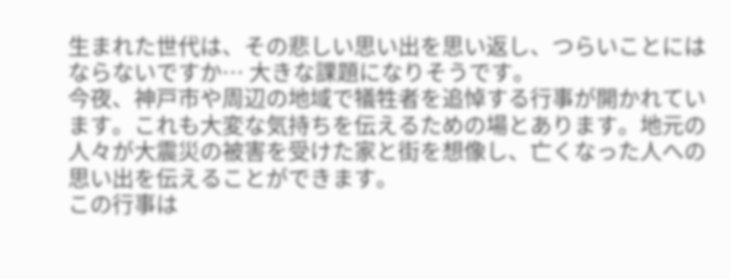生まれた世代は、その悲しい思い出を思い返し、つらいことにはならないですか… 大きな課題になりそうです。
今夜、神戸市や周辺の地域で犠牲者を追悼する行事が開かれています。これも大変な気持ちを伝えるための場とあります。地元の人々が大震災の被害を受けた家と街を想像し、亡くなった人への思い出を伝えることができます。
この行事は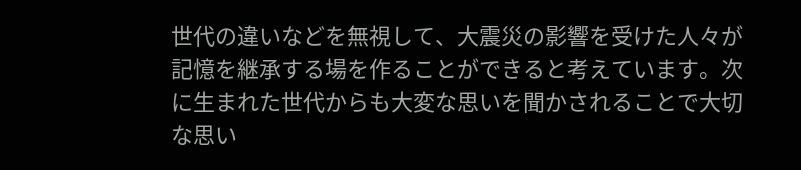世代の違いなどを無視して、大震災の影響を受けた人々が記憶を継承する場を作ることができると考えています。次に生まれた世代からも大変な思いを聞かされることで大切な思い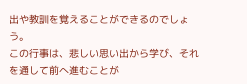出や教訓を覚えることができるのでしょう。
この行事は、悲しい思い出から学び、それを通して前へ進むことが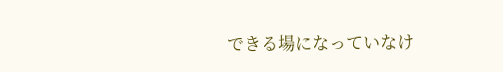できる場になっていなけ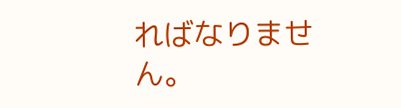ればなりません。